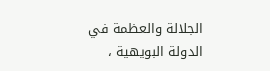الجلالة والعظمة في الدولة البويهية ،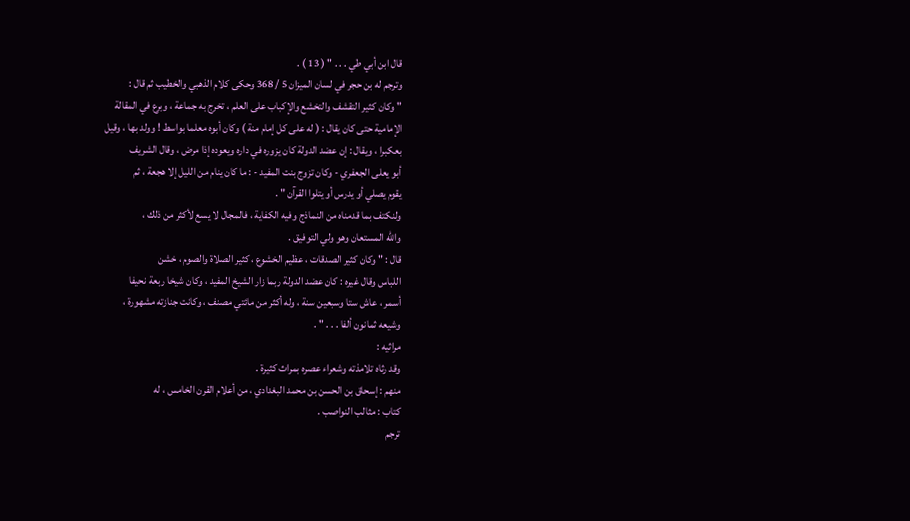قال ابن أبي طي . . . " ( 13 ) .
وترجم له بن حجر في لسان الميزان 5 / 368 وحكى كلام الذهبي والخطيب ثم قال :
" وكان كثير التقشف والتخشع والإكباب على العلم ، تخرج به جماعة ، وبرع في المقالة
الإمامية حتى كان يقال : ( له على كل إمام منة ) وكان أبوه معلما بواسط ! وولد بها ، وقيل
بعكبرا ، ويقال : إن عضد الدولة كان يزوره في داره ويعوده إذا مرض ، وقال الشريف
أبو يعلى الجعفري - وكان تزوج بنت المفيد - : ما كان ينام من الليل إلا هجعة ، ثم
يقوم يصلي أو يدرس أو يتلوا القرآن " .
ولنكتف بما قدمناه من النماذج وفيه الكفاية ، فالمجال لا يسع لأكثر من ذلك ،
والله المستعان وهو ولي التوفيق .
قال : " وكان كثير الصدقات ، عظيم الخشوع ، كثير الصلاة والصوم ، خشن
اللباس وقال غيره : كان عضد الدولة ربما زار الشيخ المفيد ، وكان شيخا ربعة نحيفا
أسمر ، عاش ستا وسبعين سنة ، وله أكثر من مائتي مصنف ، وكانت جنازته مشهورة ،
وشيعه ثمانون ألفا . . . " .
مراثيه :
وقد رثاه تلامذته وشعراء عصره بمراث كثيرة .
منهم : إسحاق بن الحسن بن محمد البغدادي ، من أعلام القرن الخامس ، له
كتاب : مثالب النواصب .
ترجم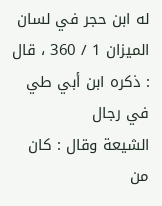له ابن حجر في لسان الميزان 1 / 360 ، قال : ذكره ابن أبي طي في رجال
الشيعة وقال : كان من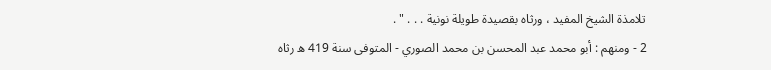تلامذة الشيخ المفيد ، ورثاه بقصيدة طويلة نونية . . . " .
2 - ومنهم : أبو محمد عبد المحسن بن محمد الصوري - المتوفى سنة 419 ه رثاه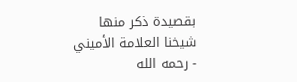بقصيدة ذكر منها شيخنا العلامة الأميني - رحمه الله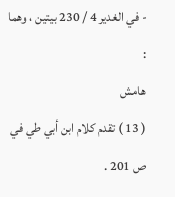- في الغدير 4 / 230 بيتين ، وهما :
هامش
( 13 ) تقدم كلام ابن أبي طي في ص 201 .